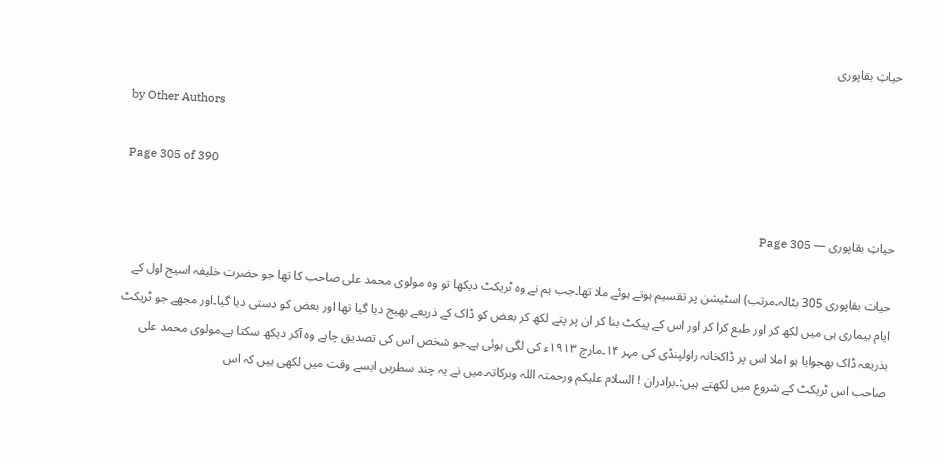حیاتِ بقاپوری

by Other Authors

Page 305 of 390

حیاتِ بقاپوری — Page 305

حیات بقاپوری 305 بٹالہ۔مرتب) اسٹیشن پر تقسیم ہوتے ہوئے ملا تھا۔جب ہم نے وہ ٹریکٹ دیکھا تو وہ مولوی محمد علی صاحب کا تھا جو حضرت خلیفہ اسیج اول کے ایام بیماری ہی میں لکھ کر اور طبع کرا کر اور اس کے پیکٹ بنا کر ان پر پتے لکھ کر بعض کو ڈاک کے ذریعے بھیج دیا گیا تھا اور بعض کو دستی دیا گیا۔اور مجھے جو ٹریکٹ بذریعہ ڈاک بھجوایا ہو املا اس پر ڈاکخانہ راولپنڈی کی مہر ۱۴۔مارچ ۱۹۱۳ء کی لگی ہوئی ہے۔جو شخص اس کی تصدیق چاہے وہ آکر دیکھ سکتا ہے۔مولوی محمد علی صاحب اس ٹریکٹ کے شروع میں لکھتے ہیں:۔برادران ! السلام علیکم ورحمتہ اللہ وبرکاتہ۔میں نے یہ چند سطریں ایسے وقت میں لکھی ہیں کہ اس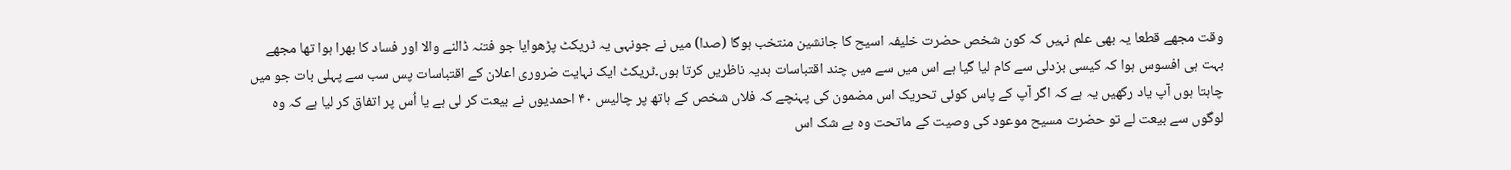وقت مجھے قطعا یہ بھی علم نہیں کہ کون شخص حضرت خلیفہ اسیح کا جانشین منتخب ہوگا (صدا) میں نے جونہی یہ ٹریکٹ پڑھوایا جو فتنہ ڈالنے والا اور فساد کا بھرا ہوا تھا مجھے بہت ہی افسوس ہوا کہ کیسی بزدلی سے کام لیا گیا ہے اس میں سے میں چند اقتباسات ہدیہ ناظریں کرتا ہوں۔ٹریکٹ ایک نہایت ضروری اعلان کے اقتباسات پس سب سے پہلی بات جو میں چاہتا ہوں آپ یاد رکھیں یہ ہے کہ اگر آپ کے پاس کوئی تحریک اس مضمون کی پہنچے کہ فلاں شخص کے ہاتھ پر چالیس ۴۰ احمدیوں نے بیعت کر لی ہے یا اُس پر اتفاق کر لیا ہے کہ وہ لوگوں سے بیعت لے تو حضرت مسیح موعود کی وصیت کے ماتحت وہ بے شک اس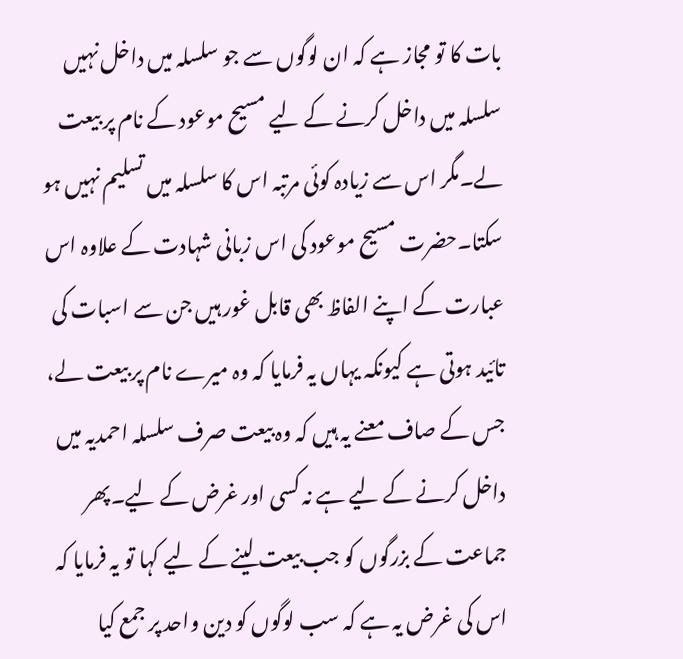بات کا تو مجاز ہے کہ ان لوگوں سے جو سلسلہ میں داخل نہیں سلسلہ میں داخل کرنے کے لیے مسیح موعود کے نام پر بیعت لے۔مگر اس سے زیادہ کوئی مرتبہ اس کا سلسلہ میں تسلیم نہیں ہو سکتا۔حضرت مسیح موعود کی اس زبانی شہادت کے علاوہ اس عبارت کے اپنے الفاظ بھی قابل غور ہیں جن سے اسبات کی تائید ہوتی ہے کیونکہ یہاں یہ فرمایا کہ وہ میرے نام پر بیعت لے، جس کے صاف معنے یہ ہیں کہ وہ بیعت صرف سلسلہ احمدیہ میں داخل کرنے کے لیے ہے نہ کسی اور غرض کے لیے۔پھر جماعت کے بزرگوں کو جب بیعت لینے کے لیے کہا تو یہ فرمایا کہ اس کی غرض یہ ہے کہ سب لوگوں کو دین واحد پر جمع کیا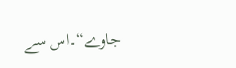جاوے“۔اس سے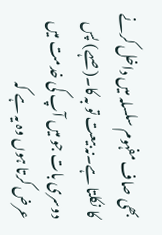بھی صاف مفہوم سلسلہ میں داخل کرنے کا نکلتا ہے۔نہ بیعت تو بہ کا۔(صہے) پس دوسری بات جو میں آپ کی خدمت میں عرض کرتا ہوں وہ یہ ہے کہ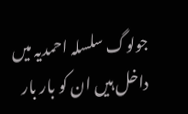جولوگ سلسلہ احمدیہ میں داخل ہیں ان کو بار بار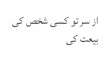از سر تو کسی شخص کی بیعت کی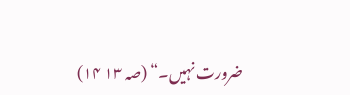ضرورت نہیں۔“ (صہ ۱۳ ۱۴)